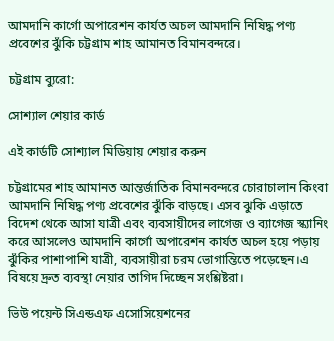আমদানি কার্গো অপারেশন কার্যত অচল আমদানি নিষিদ্ধ পণ্য প্রবেশের ঝুঁকি চট্টগ্রাম শাহ আমানত বিমানবন্দরে।

চট্টগ্রাম ব্যুরো:

সোশ্যাল শেয়ার কার্ড

এই কার্ডটি সোশ্যাল মিডিয়ায় শেয়ার করুন

চট্টগ্রামের শাহ আমানত আন্তর্জাতিক বিমানবন্দরে চোরাচালান কিংবা আমদানি নিষিদ্ধ পণ্য প্রবেশের ঝুঁকি বাড়ছে। এসব ঝুকি এড়াতে বিদেশ থেকে আসা যাত্রী এবং ব্যবসায়ীদের লাগেজ ও ব্যাগেজ স্ক্যানিং করে আসলেও আমদানি কার্গো অপারেশন কার্যত অচল হয়ে পড়ায় ঝুঁকির পাশাপাশি যাত্রী, ব্যবসায়ীরা চরম ভোগান্তিতে পড়েছেন।এ বিষয়ে দ্রুত ব্যবস্থা নেয়ার তাগিদ দিচ্ছেন সংশ্লিষ্টরা।

ভিউ পয়েন্ট সিএন্ডএফ এসোসিয়েশনের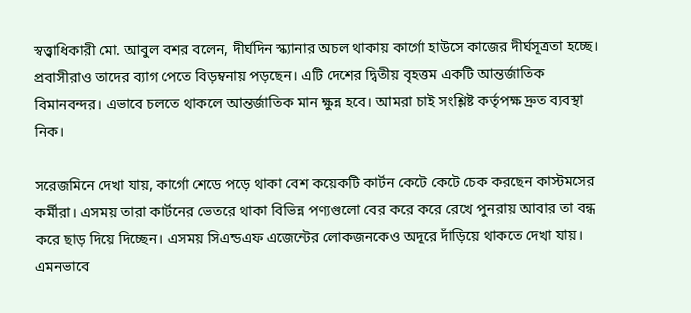স্বত্ত্বাধিকারী মো. আবুল বশর বলেন, দীর্ঘদিন স্ক্যানার অচল থাকায় কার্গো হাউসে কাজের দীর্ঘসূত্রতা হচ্ছে। প্রবাসীরাও তাদের ব্যাগ পেতে বিড়ম্বনায় পড়ছেন। এটি দেশের দ্বিতীয় বৃহত্তম একটি আন্তর্জাতিক বিমানবন্দর। এভাবে চলতে থাকলে আন্তর্জাতিক মান ক্ষুন্ন হবে। আমরা চাই সংশ্লিষ্ট কর্তৃপক্ষ দ্রুত ব্যবস্থা নিক।

সরেজমিনে দেখা যায়, কার্গো শেডে পড়ে থাকা বেশ কয়েকটি কার্টন কেটে কেটে চেক করছেন কাস্টমসের কর্মীরা। এসময় তারা কার্টনের ভেতরে থাকা বিভিন্ন পণ্যগুলো বের করে করে রেখে পুনরায় আবার তা বন্ধ করে ছাড় দিয়ে দিচ্ছেন। এসময় সিএন্ডএফ এজেন্টের লোকজনকেও অদূরে দাঁড়িয়ে থাকতে দেখা যায়। এমনভাবে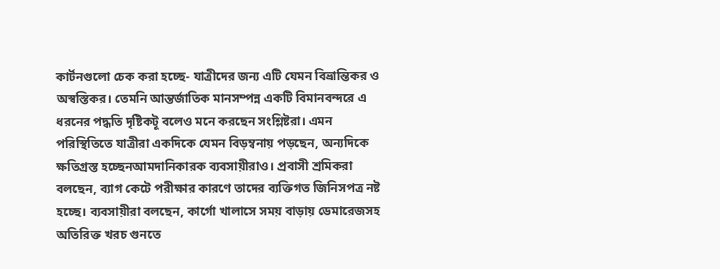কার্টনগুলো চেক করা হচ্ছে- যাত্রীদের জন্য এটি যেমন বিভ্রান্তিকর ও অস্বস্তিকর। তেমনি আন্তর্জাতিক মানসম্পন্ন একটি বিমানবন্দরে এ ধরনের পদ্ধতি দৃষ্টিকটূ বলেও মনে করছেন সংশ্লিষ্টরা। এমন পরিস্থিতিতে যাত্রীরা একদিকে যেমন বিড়ম্বনায় পড়ছেন, অন্যদিকে ক্ষতিগ্রস্ত হচ্ছেনআমদানিকারক ব্যবসায়ীরাও। প্রবাসী শ্রমিকরা বলছেন, ব্যাগ কেটে পরীক্ষার কারণে তাদের ব্যক্তিগত জিনিসপত্র নষ্ট হচ্ছে। ব্যবসায়ীরা বলছেন, কার্গো খালাসে সময় বাড়ায় ডেমারেজসহ অতিরিক্ত খরচ গুনতে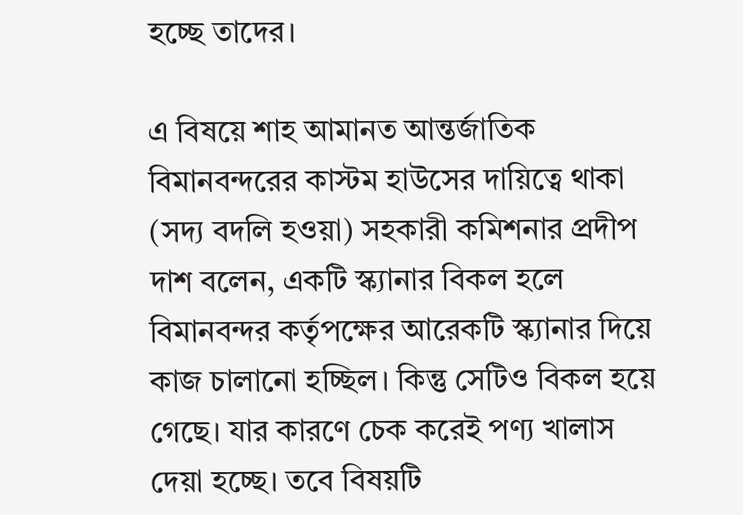হচ্ছে তাদের।

এ বিষয়ে শাহ আমানত আন্তর্জাতিক বিমানবন্দরের কাস্টম হাউসের দায়িত্বে থাকা (সদ্য বদলি হওয়া) সহকারী কমিশনার প্রদীপ দাশ বলেন, একটি স্ক্যানার বিকল হলে বিমানবন্দর কর্তৃপক্ষের আরেকটি স্ক্যানার দিয়ে কাজ চালানো হচ্ছিল। কিন্তু সেটিও বিকল হয়ে গেছে। যার কারণে চেক করেই পণ্য খালাস দেয়া হচ্ছে। তবে বিষয়টি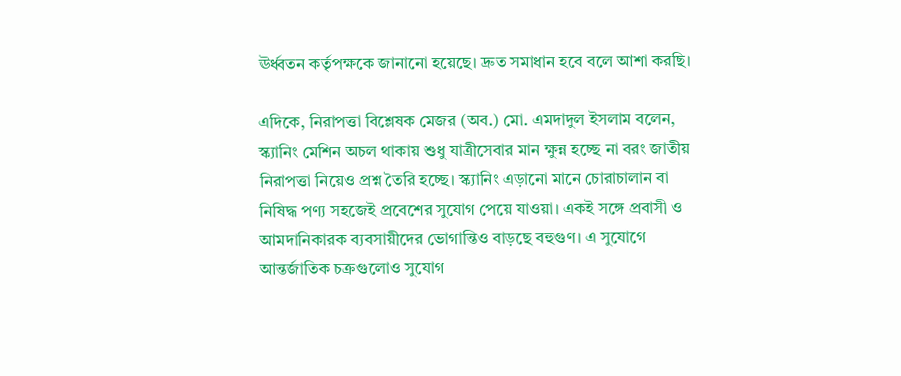ঊর্ধ্বতন কর্তৃপক্ষকে জানানো হয়েছে। দ্রুত সমাধান হবে বলে আশা করছি।

এদিকে, নিরাপত্তা বিশ্লেষক মেজর (অব.) মো. এমদাদুল ইসলাম বলেন, স্ক্যানিং মেশিন অচল থাকায় শুধু যাত্রীসেবার মান ক্ষুন্ন হচ্ছে না বরং জাতীয় নিরাপত্তা নিয়েও প্রশ্ন তৈরি হচ্ছে। স্ক্যানিং এড়ানো মানে চোরাচালান বা নিষিদ্ধ পণ্য সহজেই প্রবেশের সুযোগ পেয়ে যাওয়া। একই সঙ্গে প্রবাসী ও আমদানিকারক ব্যবসায়ীদের ভোগান্তিও বাড়ছে বহুগুণ। এ সুযোগে আন্তর্জাতিক চক্রগুলোও সুযোগ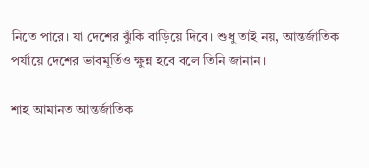নিতে পারে। যা দেশের ঝুঁকি বাড়িয়ে দিবে। শুধু তাই নয়, আন্তর্জাতিক পর্যায়ে দেশের ভাবমূর্তিও ক্ষুন্ন হবে বলে তিনি জানান।

শাহ আমানত আন্তর্জাতিক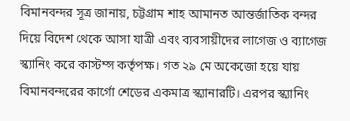বিমানবন্দর সূত্র জানায়, চট্টগ্রাম শাহ আমানত আন্তর্জাতিক বন্দর দিয়ে বিদেশ থেকে আসা যাত্রী এবং ব্যবসায়ীদের লাগেজ ও ব্যাগেজ স্ক্যানিং করে কাস্টম্স কর্তৃপক্ষ। গত ২৯ মে অকেজো হয়ে যায় বিমানবন্দরের কার্গো শেডের একমাত্র স্ক্যানারটি। এরপর স্ক্যানিং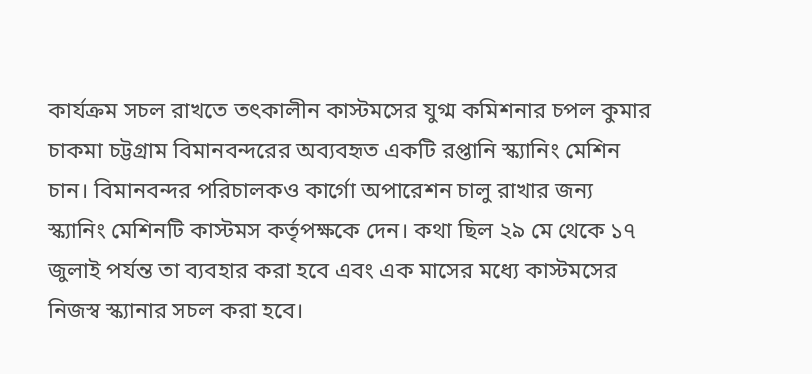কার্যক্রম সচল রাখতে তৎকালীন কাস্টমসের যুগ্ম কমিশনার চপল কুমার চাকমা চট্টগ্রাম বিমানবন্দরের অব্যবহৃত একটি রপ্তানি স্ক্যানিং মেশিন চান। বিমানবন্দর পরিচালকও কার্গো অপারেশন চালু রাখার জন্য স্ক্যানিং মেশিনটি কাস্টমস কর্তৃপক্ষকে দেন। কথা ছিল ২৯ মে থেকে ১৭ জুলাই পর্যন্ত তা ব্যবহার করা হবে এবং এক মাসের মধ্যে কাস্টমসের নিজস্ব স্ক্যানার সচল করা হবে।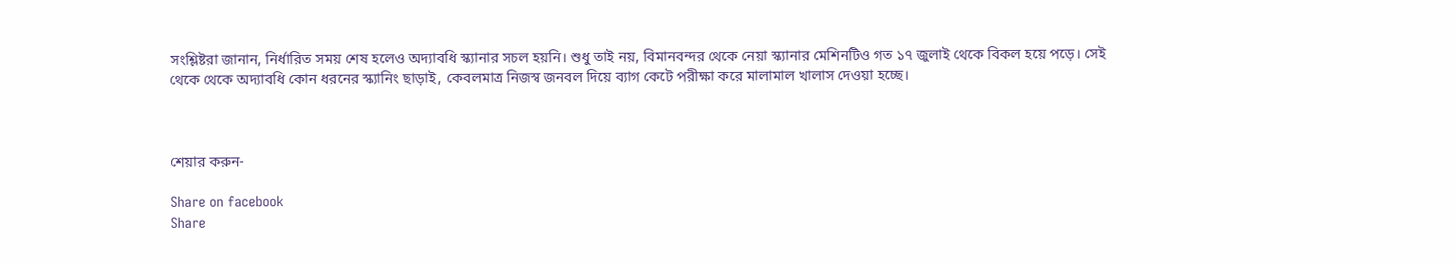সংশ্লিষ্টরা জানান, নির্ধারিত সময় শেষ হলেও অদ্যাবধি স্ক্যানার সচল হয়নি। শুধু তাই নয়, বিমানবন্দর থেকে নেয়া স্ক্যানার মেশিনটিও গত ১৭ জুলাই থেকে বিকল হয়ে পড়ে। সেই থেকে থেকে অদ্যাবধি কোন ধরনের স্ক্যানিং ছাড়াই, কেবলমাত্র নিজস্ব জনবল দিয়ে ব্যাগ কেটে পরীক্ষা করে মালামাল খালাস দেওয়া হচ্ছে।



শেয়ার করুন-

Share on facebook
Share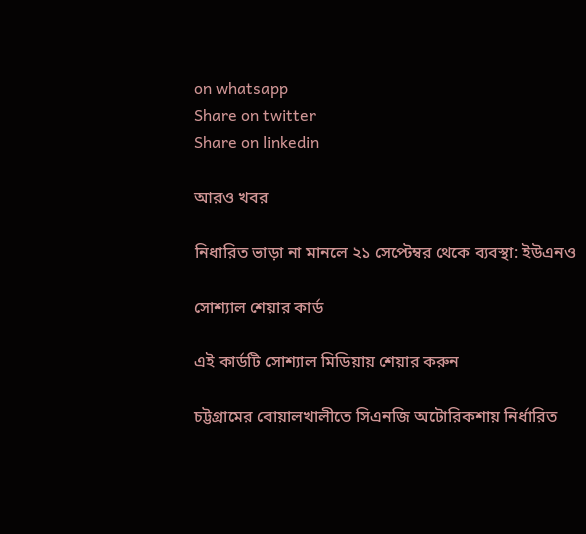on whatsapp
Share on twitter
Share on linkedin

আরও খবর

নিধারিত ভাড়া না মানলে ২১ সেপ্টেম্বর থেকে ব্যবস্থা: ইউএনও

সোশ্যাল শেয়ার কার্ড

এই কার্ডটি সোশ্যাল মিডিয়ায় শেয়ার করুন

চট্টগ্রামের বোয়ালখালীতে সিএনজি অটোরিকশায় নির্ধারিত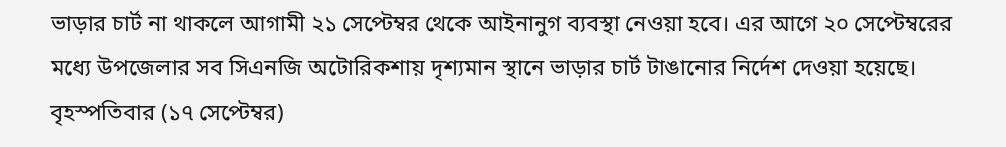ভাড়ার চার্ট না থাকলে আগামী ২১ সেপ্টেম্বর থেকে আইনানুগ ব্যবস্থা নেওয়া হবে। এর আগে ২০ সেপ্টেম্বরের মধ্যে উপজেলার সব সিএনজি অটোরিকশায় দৃশ্যমান স্থানে ভাড়ার চার্ট টাঙানোর নির্দেশ দেওয়া হয়েছে।
বৃহস্পতিবার (১৭ সেপ্টেম্বর)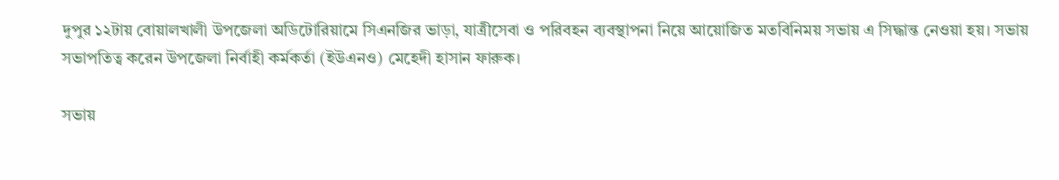দুপুর ১২টায় বোয়ালখালী উপজেলা অডিটোরিয়ামে সিএনজির ভাড়া, যাত্রীসেবা ও পরিবহন ব্যবস্থাপনা নিয়ে আয়োজিত মতবিনিময় সভায় এ সিদ্ধান্ত নেওয়া হয়। সভায় সভাপতিত্ব করেন উপজেলা নির্বাহী কর্মকর্তা (ইউএনও) মেহেদী হাসান ফারুক।

সভায়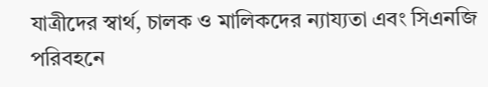যাত্রীদের স্বার্থ, চালক ও মালিকদের ন্যায্যতা এবং সিএনজি পরিবহনে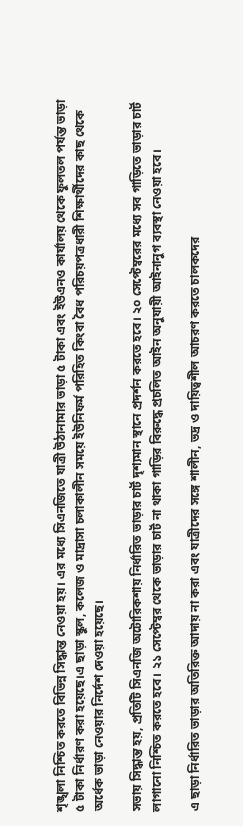শৃঙ্খলা নিশ্চিত করতে বিভিন্ন সিদ্ধান্ত নেওয়া হয়। এর মধ্যে সিএনজিতে যাত্রী উঠানামার ভাড়া ৫ টাকা এবং ইউএনও কার্যালয় থেকে ফুলতল পর্যন্ত ভাড়া ৫ টাকা নির্ধারণ করা হয়েছে।এ ছাড়া স্কুল, কলেজ ও মাদ্রাসা চলাকালীন সময়ে ইউনিফর্ম পরিহিত কিংবা বৈধ পরিচয়পত্রধারী শিক্ষার্থীদের কাছ থেকে অর্ধেক ভাড়া নেওয়ার নির্দেশ দেওয়া হয়েছে।

সভায় সিদ্ধান্ত হয়, প্রতিটি সিএনজি অটোরিকশায় নির্ধারিত ভাড়ার চার্ট দৃশ্যমান স্থানে প্রদর্শন করতে হবে। ২০ সেপ্টেম্বরের মধ্যে সব গাড়িতে ভাড়ার চার্ট লাগানো নিশ্চিত করতে হবে। ২১ সেপ্টেম্বর থেকে ভাড়ার চার্ট না থাকা গাড়ির বিরুদ্ধে প্রচলিত আইন অনুযায়ী আইনানুগ ব্যবস্থা নেওয়া হবে।

এ ছাড়া নির্ধারিত ভাড়ার অতিরিক্ত আদায় না করা এবং যাত্রীদের সঙ্গে শালীন, ভদ্র ও দায়িত্বশীল আচরণ করতে চালকদের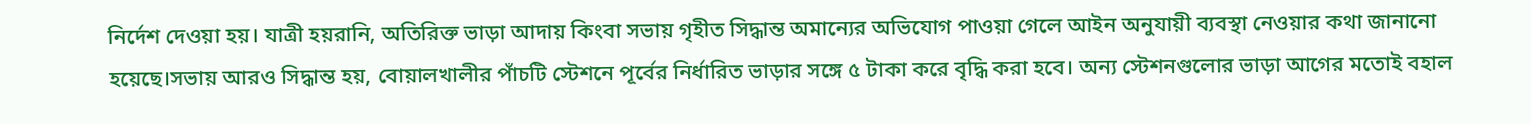নির্দেশ দেওয়া হয়। যাত্রী হয়রানি, অতিরিক্ত ভাড়া আদায় কিংবা সভায় গৃহীত সিদ্ধান্ত অমান্যের অভিযোগ পাওয়া গেলে আইন অনুযায়ী ব্যবস্থা নেওয়ার কথা জানানো হয়েছে।সভায় আরও সিদ্ধান্ত হয়, বোয়ালখালীর পাঁচটি স্টেশনে পূর্বের নির্ধারিত ভাড়ার সঙ্গে ৫ টাকা করে বৃদ্ধি করা হবে। অন্য স্টেশনগুলোর ভাড়া আগের মতোই বহাল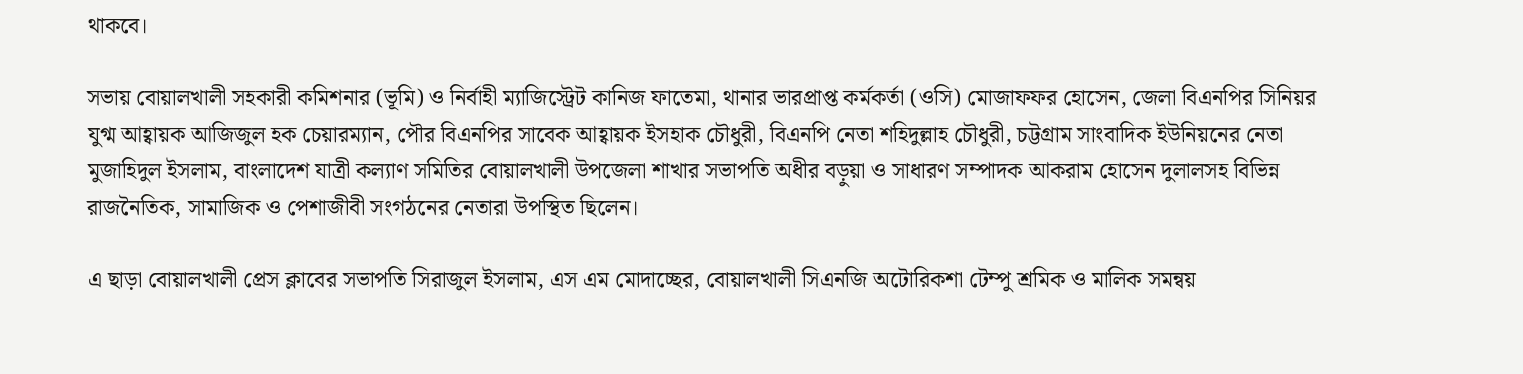থাকবে।

সভায় বোয়ালখালী সহকারী কমিশনার (ভূমি) ও নির্বাহী ম্যাজিস্ট্রেট কানিজ ফাতেমা, থানার ভারপ্রাপ্ত কর্মকর্তা (ওসি) মোজাফফর হোসেন, জেলা বিএনপির সিনিয়র যুগ্ম আহ্বায়ক আজিজুল হক চেয়ারম্যান, পৌর বিএনপির সাবেক আহ্বায়ক ইসহাক চৌধুরী, বিএনপি নেতা শহিদুল্লাহ চৌধুরী, চট্টগ্রাম সাংবাদিক ইউনিয়নের নেতা মুজাহিদুল ইসলাম, বাংলাদেশ যাত্রী কল্যাণ সমিতির বোয়ালখালী উপজেলা শাখার সভাপতি অধীর বড়ুয়া ও সাধারণ সম্পাদক আকরাম হোসেন দুলালসহ বিভিন্ন রাজনৈতিক, সামাজিক ও পেশাজীবী সংগঠনের নেতারা উপস্থিত ছিলেন।

এ ছাড়া বোয়ালখালী প্রেস ক্লাবের সভাপতি সিরাজুল ইসলাম, এস এম মোদাচ্ছের, বোয়ালখালী সিএনজি অটোরিকশা টেম্পু শ্রমিক ও মালিক সমন্বয়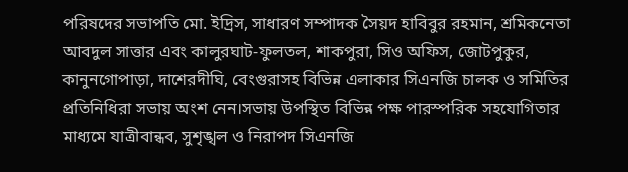পরিষদের সভাপতি মো. ইদ্রিস, সাধারণ সম্পাদক সৈয়দ হাবিবুর রহমান, শ্রমিকনেতা আবদুল সাত্তার এবং কালুরঘাট-ফুলতল, শাকপুরা, সিও অফিস, জোটপুকুর, কানুনগোপাড়া, দাশেরদীঘি, বেংগুরাসহ বিভিন্ন এলাকার সিএনজি চালক ও সমিতির প্রতিনিধিরা সভায় অংশ নেন।সভায় উপস্থিত বিভিন্ন পক্ষ পারস্পরিক সহযোগিতার মাধ্যমে যাত্রীবান্ধব, সুশৃঙ্খল ও নিরাপদ সিএনজি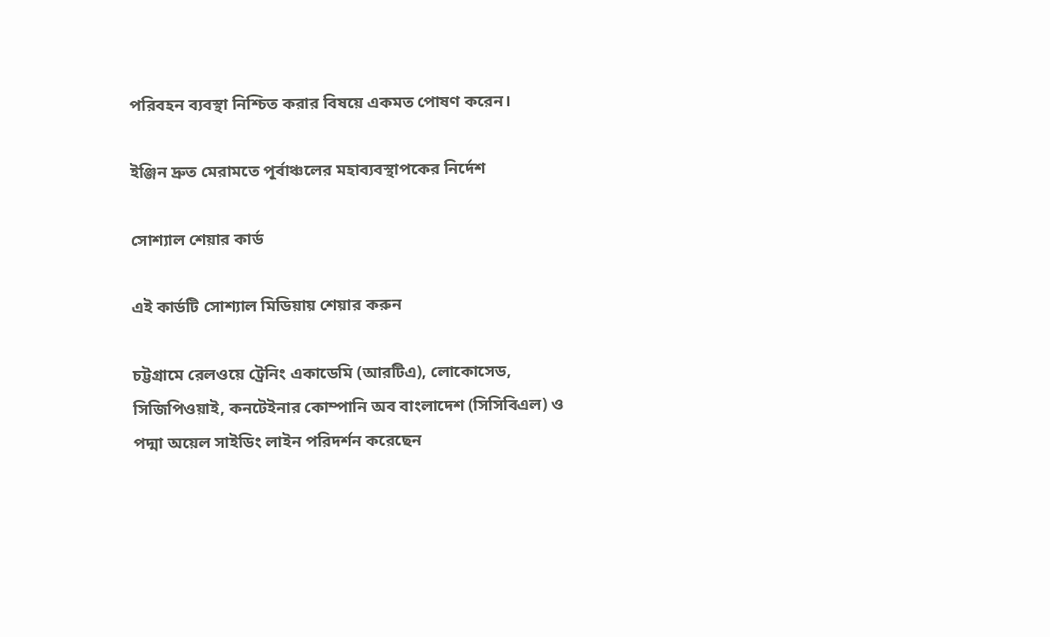পরিবহন ব্যবস্থা নিশ্চিত করার বিষয়ে একমত পোষণ করেন।

ইঞ্জিন দ্রুত মেরামতে পূর্বাঞ্চলের মহাব্যবস্থাপকের নির্দেশ

সোশ্যাল শেয়ার কার্ড

এই কার্ডটি সোশ্যাল মিডিয়ায় শেয়ার করুন

চট্টগ্রামে রেলওয়ে ট্রেনিং একাডেমি (আরটিএ), লোকোসেড, সিজিপিওয়াই, কনটেইনার কোম্পানি অব বাংলাদেশ (সিসিবিএল) ও পদ্মা অয়েল সাইডিং লাইন পরিদর্শন করেছেন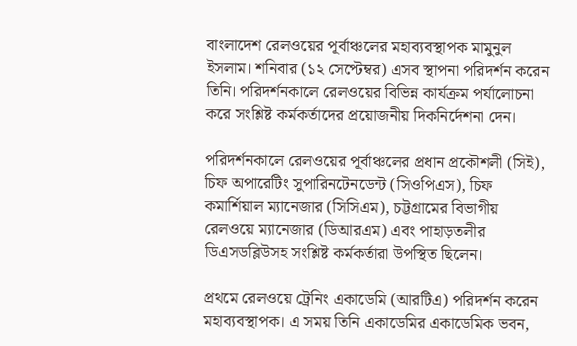বাংলাদেশ রেলওয়ের পূর্বাঞ্চলের মহাব্যবস্থাপক মামুনুল ইসলাম। শনিবার (১২ সেপ্টেম্বর) এসব স্থাপনা পরিদর্শন করেন তিনি। পরিদর্শনকালে রেলওয়ের বিভিন্ন কার্যক্রম পর্যালোচনা করে সংশ্লিষ্ট কর্মকর্তাদের প্রয়োজনীয় দিকনির্দেশনা দেন।

পরিদর্শনকালে রেলওয়ের পূর্বাঞ্চলের প্রধান প্রকৌশলী (সিই), চিফ অপারেটিং সুপারিনটেনডেন্ট (সিওপিএস), চিফ কমার্শিয়াল ম্যানেজার (সিসিএম), চট্টগ্রামের বিভাগীয় রেলওয়ে ম্যানেজার (ডিআরএম) এবং পাহাড়তলীর ডিএসডব্লিউসহ সংশ্লিষ্ট কর্মকর্তারা উপস্থিত ছিলেন।

প্রথমে রেলওয়ে ট্রেনিং একাডেমি (আরটিএ) পরিদর্শন করেন মহাব্যবস্থাপক। এ সময় তিনি একাডেমির একাডেমিক ভবন,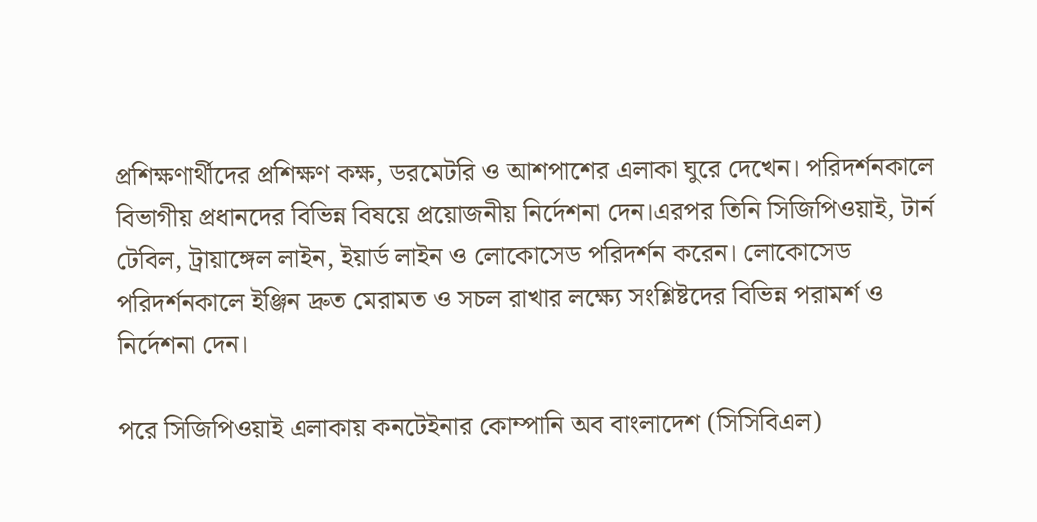প্রশিক্ষণার্থীদের প্রশিক্ষণ কক্ষ, ডরমেটরি ও আশপাশের এলাকা ঘুরে দেখেন। পরিদর্শনকালে বিভাগীয় প্রধানদের বিভিন্ন বিষয়ে প্রয়োজনীয় নির্দেশনা দেন।এরপর তিনি সিজিপিওয়াই, টার্ন টেবিল, ট্রায়াঙ্গেল লাইন, ইয়ার্ড লাইন ও লোকোসেড পরিদর্শন করেন। লোকোসেড পরিদর্শনকালে ইঞ্জিন দ্রুত মেরামত ও সচল রাখার লক্ষ্যে সংশ্লিষ্টদের বিভিন্ন পরামর্শ ও নির্দেশনা দেন।

পরে সিজিপিওয়াই এলাকায় কনটেইনার কোম্পানি অব বাংলাদেশ (সিসিবিএল)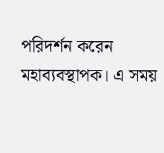পরিদর্শন করেন মহাব্যবস্থাপক। এ সময়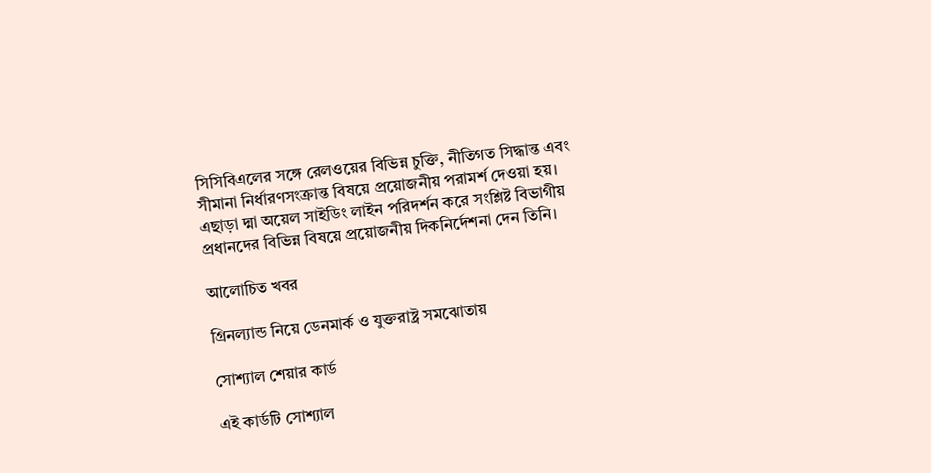সিসিবিএলের সঙ্গে রেলওয়ের বিভিন্ন চুক্তি, নীতিগত সিদ্ধান্ত এবং সীমানা নির্ধারণসংক্রান্ত বিষয়ে প্রয়োজনীয় পরামর্শ দেওয়া হয়। এছাড়া দ্মা অয়েল সাইডিং লাইন পরিদর্শন করে সংশ্লিষ্ট বিভাগীয় প্রধানদের বিভিন্ন বিষয়ে প্রয়োজনীয় দিকনির্দেশনা দেন তিনি।

আলোচিত খবর

গ্রিনল্যান্ড নিয়ে ডেনমার্ক ও যুক্তরাষ্ট্র সমঝোতায়

সোশ্যাল শেয়ার কার্ড

এই কার্ডটি সোশ্যাল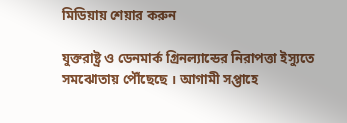মিডিয়ায় শেয়ার করুন

যুক্তরাষ্ট্র ও ডেনমার্ক গ্রিনল্যান্ডের নিরাপত্তা ইস্যুতে সমঝোতায় পৌঁছেছে । আগামী সপ্তাহে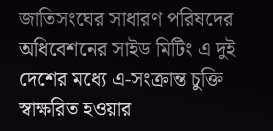জাতিসংঘের সাধারণ পরিষদের অধিবেশনের সাইড মিটিং এ দুই দেশের মধ্যে এ-সংক্রান্ত চুক্তি স্বাক্ষরিত হওয়ার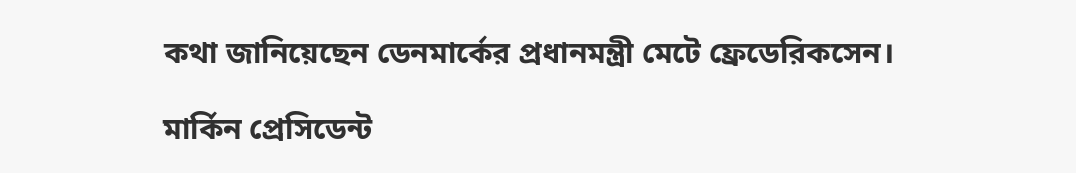কথা জানিয়েছেন ডেনমার্কের প্রধানমন্ত্রী মেটে ফ্রেডেরিকসেন।

মার্কিন প্রেসিডেন্ট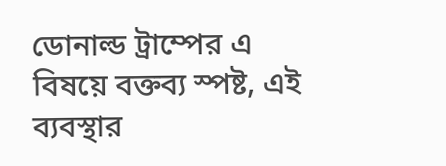ডোনাল্ড ট্রাম্পের এ বিষয়ে বক্তব্য স্পষ্ট, এই ব্যবস্থার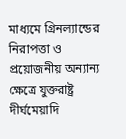মাধ্যমে গ্রিনল্যান্ডের নিরাপত্তা ও প্রয়োজনীয় অন্যান্য ক্ষেত্রে যুক্তরাষ্ট্র দীর্ঘমেয়াদি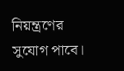নিয়ন্ত্রণের সুযোগ পাবে।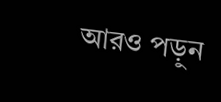আরও পড়ুন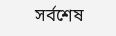সর্বশেষ